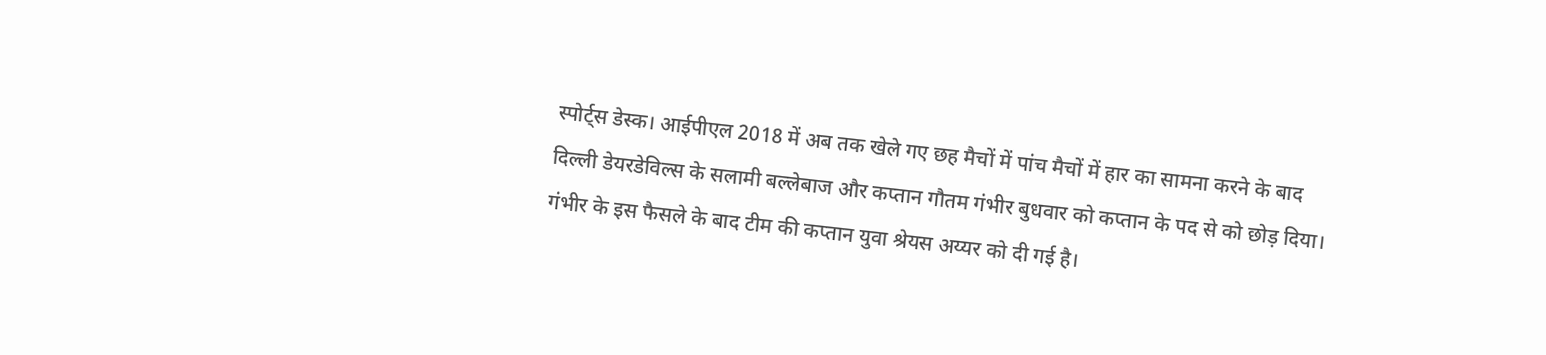स्पोर्ट्स डेस्क। आईपीएल 2018 में अब तक खेले गए छह मैचों में पांच मैचों में हार का सामना करने के बाद दिल्ली डेयरडेविल्स के सलामी बल्लेबाज और कप्तान गौतम गंभीर बुधवार को कप्तान के पद से को छोड़ दिया। गंभीर के इस फैसले के बाद टीम की कप्तान युवा श्रेयस अय्यर को दी गई है।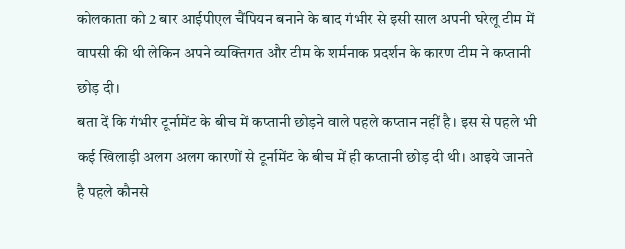कोलकाता को 2 बार आईपीएल चैंपियन बनाने के बाद गंभीर से इसी साल अपनी घरेलू टीम में वापसी की थी लेकिन अपने व्यक्तिगत और टीम के शर्मनाक प्रदर्शन के कारण टीम ने कप्तानी छोड़ दी।
बता दें कि गंभीर टूर्नामेंट के बीच में कप्तानी छोड़ने वाले पहले कप्तान नहीं है। इस से पहले भी कई खिलाड़ी अलग अलग कारणों से टूर्नामेंट के बीच में ही कप्तानी छोड़ दी थी। आइये जानते है पहले कौनसे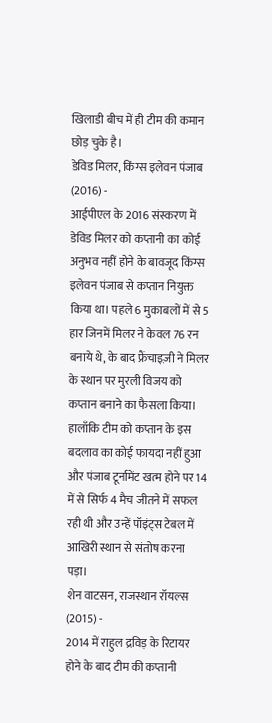खिलाडी बीच में ही टीम की कमान छोड़ चुके है।
डेविड मिलर, किंग्स इलेवन पंजाब (2016) -
आईपीएल के 2016 संस्करण में डेविड मिलर को कप्तानी का कोई अनुभव नहीं होने के बावजूद किंग्स इलेवन पंजाब से कप्तान नियुक्त किया था। पहले 6 मुकाबलों में से 5 हार जिनमें मिलर ने केवल 76 रन बनाये थे, के बाद फ्रैंचाइज़ी ने मिलर के स्थान पर मुरली विजय को कप्तान बनाने का फैसला किया। हालाँकि टीम को कप्तान के इस बदलाव का कोई फायदा नहीं हुआ और पंजाब टूर्नामेंट खत्म होने पर 14 में से सिर्फ 4 मैच जीतने में सफल रही थी और उन्हें पॉइंट्स टेबल में आखिरी स्थान से संतोष करना पड़ा।
शेन वाटसन, राजस्थान रॉयल्स (2015) -
2014 में राहुल द्रविड़ के रिटायर होने के बाद टीम की कप्तानी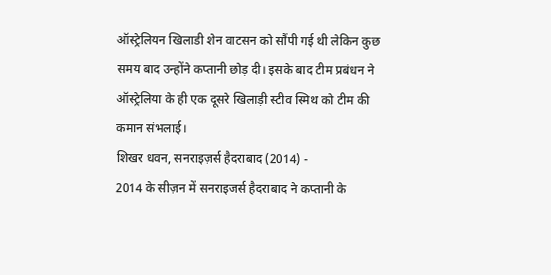ऑस्ट्रेलियन खिलाडी शेन वाटसन को सौंपी गई थी लेकिन कुछ समय बाद उन्होंने कप्तानी छोड़ दी। इसके बाद टीम प्रबंधन ने ऑस्ट्रेलिया के ही एक दूसरे खिलाड़ी स्टीव स्मिथ को टीम की कमान संभलाई।
शिखर धवन, सनराइज़र्स हैदराबाद (2014) -
2014 के सीज़न में सनराइजर्स हैदराबाद ने कप्तानी के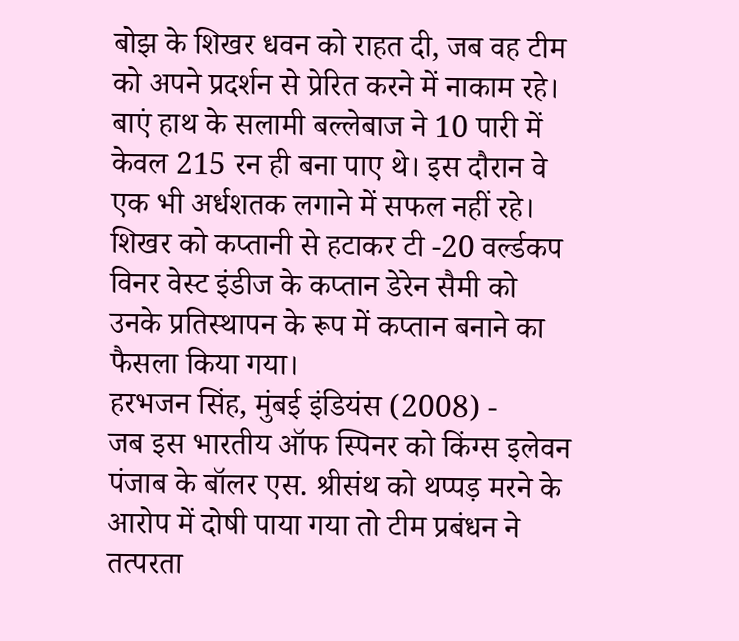बोझ के शिखर धवन को राहत दी, जब वह टीम को अपने प्रदर्शन से प्रेरित करने में नाकाम रहे। बाएं हाथ के सलामी बल्लेबाज ने 10 पारी में केवल 215 रन ही बना पाए थे। इस दौरान वे एक भी अर्धशतक लगाने में सफल नहीं रहे। शिखर को कप्तानी से हटाकर टी -20 वर्ल्डकप विनर वेस्ट इंडीज के कप्तान डेरेन सैमी को उनके प्रतिस्थापन के रूप में कप्तान बनाने का फैसला किया गया।
हरभजन सिंह, मुंबई इंडियंस (2008) -
जब इस भारतीय ऑफ स्पिनर को किंग्स इलेवन पंजाब के बॉलर एस. श्रीसंथ को थप्पड़ मरने के आरोप में दोषी पाया गया तो टीम प्रबंधन ने तत्परता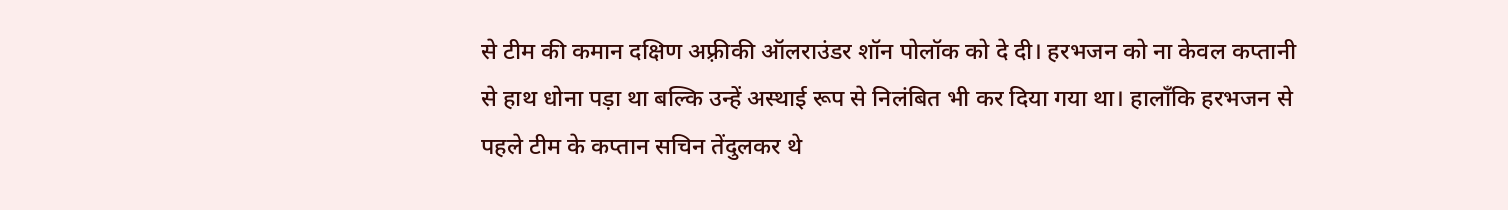से टीम की कमान दक्षिण अफ़्रीकी ऑलराउंडर शॉन पोलॉक को दे दी। हरभजन को ना केवल कप्तानी से हाथ धोना पड़ा था बल्कि उन्हें अस्थाई रूप से निलंबित भी कर दिया गया था। हालाँकि हरभजन से पहले टीम के कप्तान सचिन तेंदुलकर थे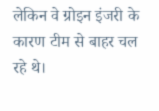लेकिन वे ग्रोइन इंजरी के कारण टीम से बाहर चल रहे थे।